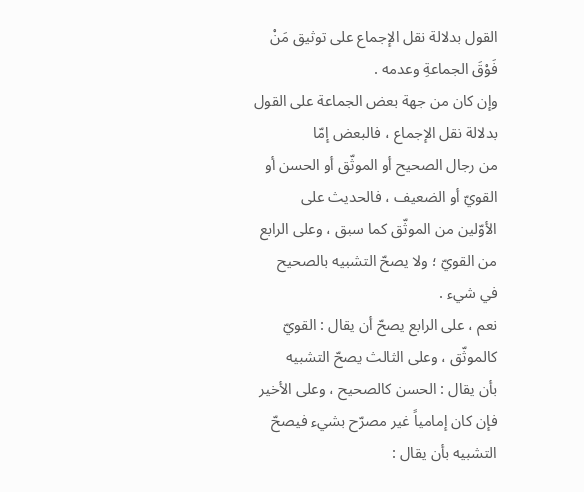القول بدلالة نقل الإجماع على توثيق مَنْ فَوْقَ الجماعةِ وعدمه .
وإن كان من جهة بعض الجماعة على القول بدلالة نقل الإجماع ، فالبعض إمّا
من رجال الصحيح أو الموثّق أو الحسن أو القويّ أو الضعيف ، فالحديث على
الأوّلين من الموثّق كما سبق ، وعلى الرابع من القويّ ؛ ولا يصحّ التشبيه بالصحيح
في شيء .
نعم ، على الرابع يصحّ أن يقال : القويّ كالموثّق ، وعلى الثالث يصحّ التشبيه
بأن يقال : الحسن كالصحيح ، وعلى الأخير فإن كان إمامياً غير مصرّح بشيء فيصحّ
التشبيه بأن يقال :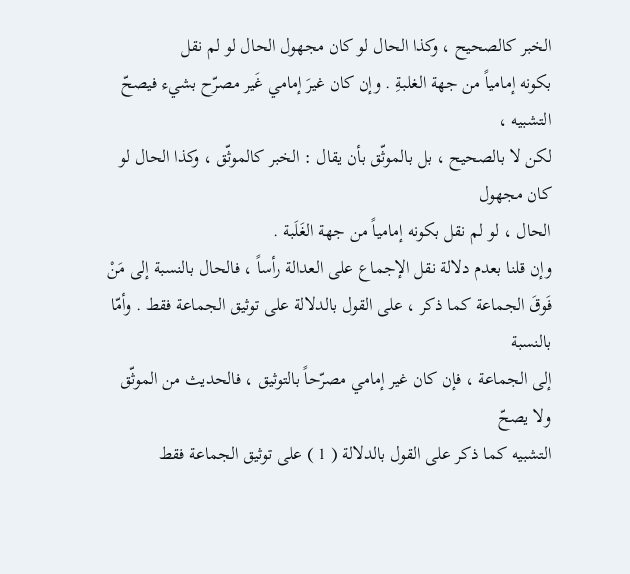الخبر كالصحيح ، وكذا الحال لو كان مجهول الحال لو لم نقل
بكونه إمامياً من جهة الغلبةِ . وإن كان غيرَ إمامي غَير مصرّح بشيء فيصحّ التشبيه ،
لكن لا بالصحيح ، بل بالموثّق بأن يقال : الخبر كالموثّق ، وكذا الحال لو كان مجهول
الحال ، لو لم نقل بكونه إمامياً من جهة الغَلَبة .
وإن قلنا بعدم دلالة نقل الإجماع على العدالة رأساً ، فالحال بالنسبة إلى مَنْ
فَوقَ الجماعة كما ذكر ، على القول بالدلالة على توثيق الجماعة فقط . وأمّا بالنسبة
إلى الجماعة ، فإن كان غير إمامي مصرّحاً بالتوثيق ، فالحديث من الموثّق ولا يصحّ
التشبيه كما ذكر على القول بالدلالة ( 1 ) على توثيق الجماعة فقط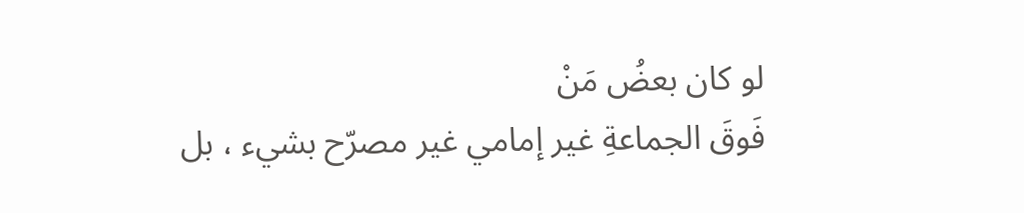لو كان بعضُ مَنْ
فَوقَ الجماعةِ غير إمامي غير مصرّح بشيء ، بل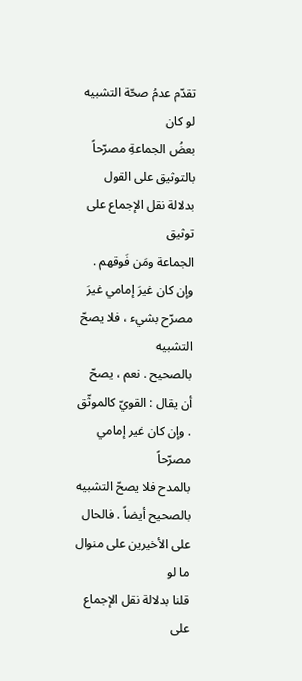تقدّم عدمُ صحّة التشبيه لو كان
بعضُ الجماعةِ مصرّحاً بالتوثيق على القول بدلالة نقل الإجماع على توثيق
الجماعة ومَن فَوقهم . وإن كان غيرَ إمامي غيرَ مصرّح بشيء ، فلا يصحّ التشبيه
بالصحيح . نعم ، يصحّ أن يقال : القويّ كالموثّق . وإن كان غير إمامي مصرّحاً
بالمدح فلا يصحّ التشبيه بالصحيح أيضاً . فالحال على الأخيرين على منوال ما لو
قلنا بدلالة نقل الإجماع على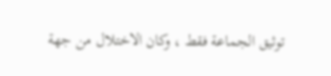توثيق الجماعة فقط ، وكان الاختلال من جهة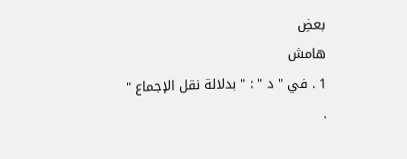بعضِ
هامش
1 . في " د " : " بدلالة نقل الإجماع " .